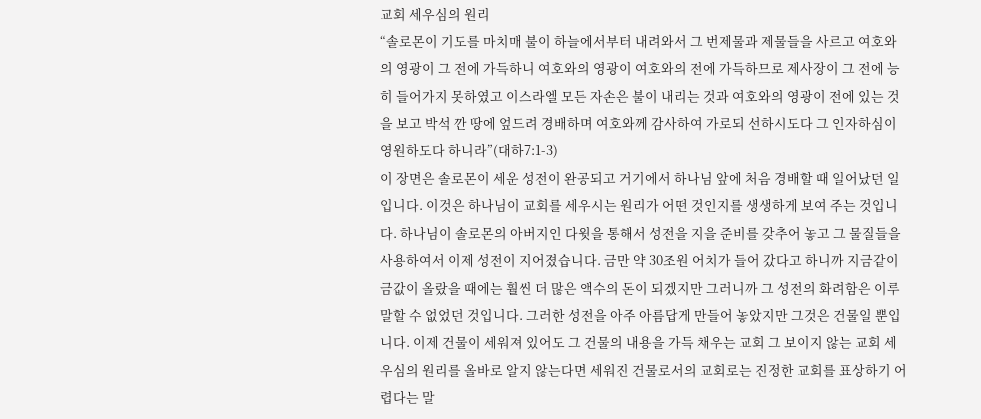교회 세우심의 원리
“솔로몬이 기도를 마치매 불이 하늘에서부터 내려와서 그 번제물과 제물들을 사르고 여호와의 영광이 그 전에 가득하니 여호와의 영광이 여호와의 전에 가득하므로 제사장이 그 전에 능히 들어가지 못하였고 이스라엘 모든 자손은 불이 내리는 것과 여호와의 영광이 전에 있는 것을 보고 박석 깐 땅에 엎드려 경배하며 여호와께 감사하여 가로되 선하시도다 그 인자하심이 영원하도다 하니라”(대하7:1-3)
이 장면은 솔로몬이 세운 성전이 완공되고 거기에서 하나님 앞에 처음 경배할 때 일어났던 일입니다. 이것은 하나님이 교회를 세우시는 원리가 어떤 것인지를 생생하게 보여 주는 것입니다. 하나님이 솔로몬의 아버지인 다윗을 통해서 성전을 지을 준비를 갖추어 놓고 그 물질들을 사용하여서 이제 성전이 지어졌습니다. 금만 약 30조원 어치가 들어 갔다고 하니까 지금같이 금값이 올랐을 때에는 훨씬 더 많은 액수의 돈이 되겠지만 그러니까 그 성전의 화려함은 이루 말할 수 없었던 것입니다. 그러한 성전을 아주 아름답게 만들어 놓았지만 그것은 건물일 뿐입니다. 이제 건물이 세워져 있어도 그 건물의 내용을 가득 채우는 교회 그 보이지 않는 교회 세우심의 원리를 올바로 알지 않는다면 세워진 건물로서의 교회로는 진정한 교회를 표상하기 어렵다는 말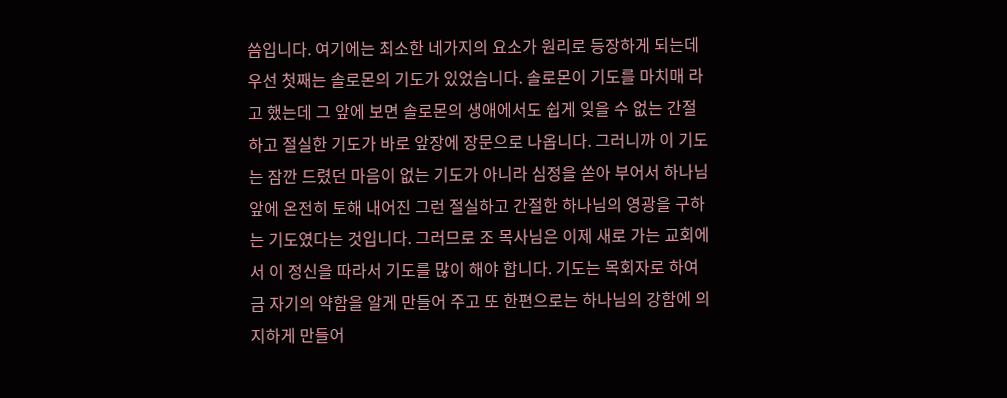씀입니다. 여기에는 최소한 네가지의 요소가 원리로 등장하게 되는데 우선 첫째는 솔로몬의 기도가 있었습니다. 솔로몬이 기도를 마치매 라고 했는데 그 앞에 보면 솔로몬의 생애에서도 쉽게 잊을 수 없는 간절하고 절실한 기도가 바로 앞장에 장문으로 나옵니다. 그러니까 이 기도는 잠깐 드렸던 마음이 없는 기도가 아니라 심정을 쏟아 부어서 하나님 앞에 온전히 토해 내어진 그런 절실하고 간절한 하나님의 영광을 구하는 기도였다는 것입니다. 그러므로 조 목사님은 이제 새로 가는 교회에서 이 정신을 따라서 기도를 많이 해야 합니다. 기도는 목회자로 하여금 자기의 약함을 알게 만들어 주고 또 한편으로는 하나님의 강함에 의지하게 만들어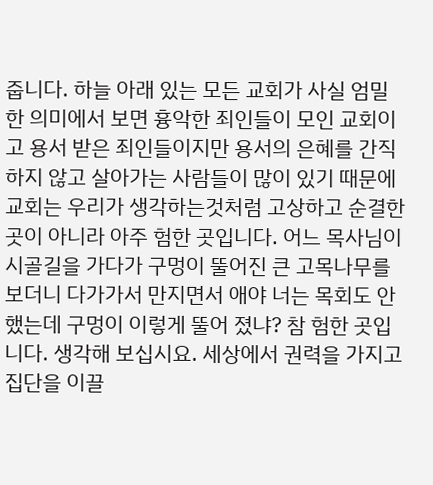줍니다. 하늘 아래 있는 모든 교회가 사실 엄밀한 의미에서 보면 흉악한 죄인들이 모인 교회이고 용서 받은 죄인들이지만 용서의 은혜를 간직하지 않고 살아가는 사람들이 많이 있기 때문에 교회는 우리가 생각하는것처럼 고상하고 순결한 곳이 아니라 아주 험한 곳입니다. 어느 목사님이 시골길을 가다가 구멍이 뚤어진 큰 고목나무를 보더니 다가가서 만지면서 애야 너는 목회도 안했는데 구멍이 이렇게 뚤어 졌냐? 참 험한 곳입니다. 생각해 보십시요. 세상에서 권력을 가지고 집단을 이끌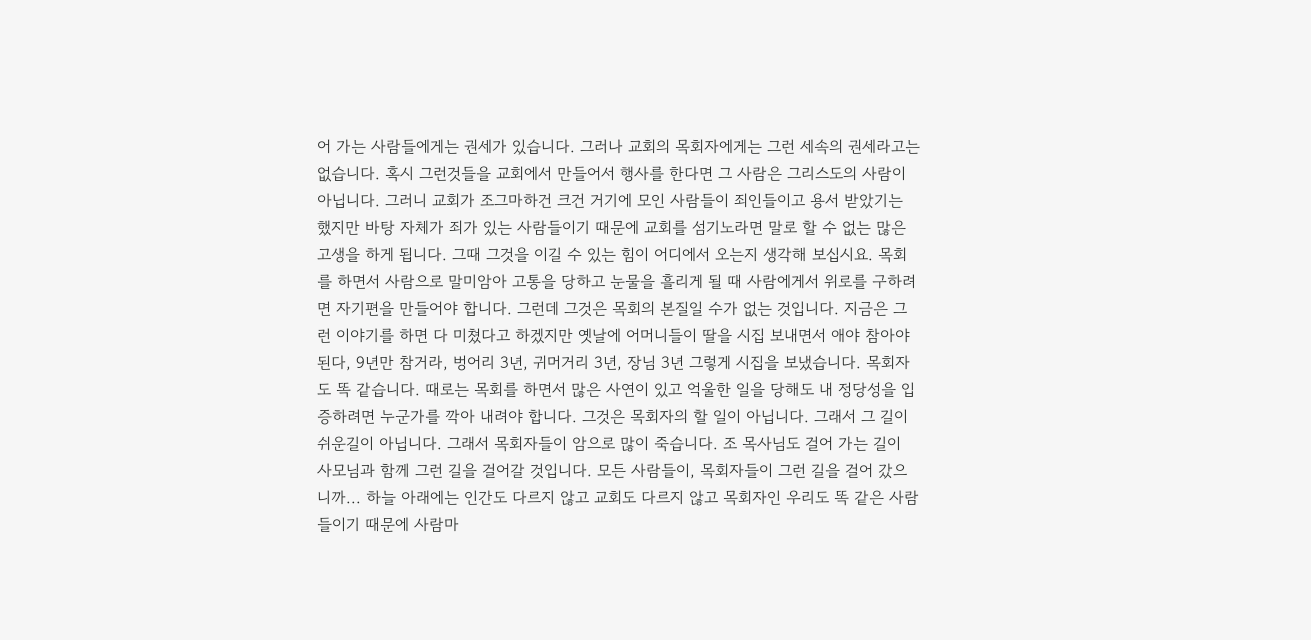어 가는 사람들에게는 권세가 있습니다. 그러나 교회의 목회자에게는 그런 세속의 권세라고는 없습니다. 혹시 그런것들을 교회에서 만들어서 행사를 한다면 그 사람은 그리스도의 사람이 아닙니다. 그러니 교회가 조그마하건 크건 거기에 모인 사람들이 죄인들이고 용서 받았기는 했지만 바탕 자체가 죄가 있는 사람들이기 때문에 교회를 섬기노라면 말로 할 수 없는 많은 고생을 하게 됩니다. 그때 그것을 이길 수 있는 힘이 어디에서 오는지 생각해 보십시요. 목회를 하면서 사람으로 말미암아 고통을 당하고 눈물을 흘리게 될 때 사람에게서 위로를 구하려면 자기편을 만들어야 합니다. 그런데 그것은 목회의 본질일 수가 없는 것입니다. 지금은 그런 이야기를 하면 다 미쳤다고 하겠지만 옛날에 어머니들이 딸을 시집 보내면서 애야 참아야 된다, 9년만 참거라, 벙어리 3년, 귀머거리 3년, 장님 3년 그렇게 시집을 보냈습니다. 목회자도 똑 같습니다. 때로는 목회를 하면서 많은 사연이 있고 억울한 일을 당해도 내 정당성을 입증하려면 누군가를 깍아 내려야 합니다. 그것은 목회자의 할 일이 아닙니다. 그래서 그 길이 쉬운길이 아닙니다. 그래서 목회자들이 암으로 많이 죽습니다. 조 목사님도 걸어 가는 길이 사모님과 함께 그런 길을 걸어갈 것입니다. 모든 사람들이, 목회자들이 그런 길을 걸어 갔으니까... 하늘 아래에는 인간도 다르지 않고 교회도 다르지 않고 목회자인 우리도 똑 같은 사람들이기 때문에 사람마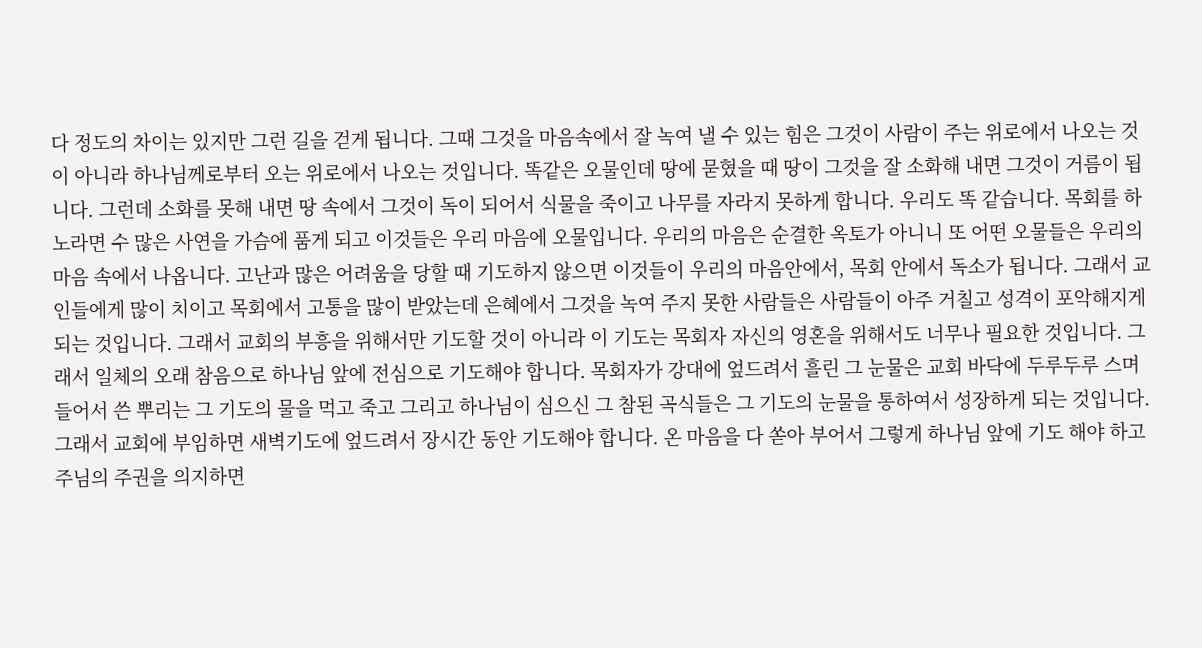다 정도의 차이는 있지만 그런 길을 걷게 됩니다. 그때 그것을 마음속에서 잘 녹여 낼 수 있는 힘은 그것이 사람이 주는 위로에서 나오는 것이 아니라 하나님께로부터 오는 위로에서 나오는 것입니다. 똑같은 오물인데 땅에 묻혔을 때 땅이 그것을 잘 소화해 내면 그것이 거름이 됩니다. 그런데 소화를 못해 내면 땅 속에서 그것이 독이 되어서 식물을 죽이고 나무를 자라지 못하게 합니다. 우리도 똑 같습니다. 목회를 하노라면 수 많은 사연을 가슴에 품게 되고 이것들은 우리 마음에 오물입니다. 우리의 마음은 순결한 옥토가 아니니 또 어떤 오물들은 우리의 마음 속에서 나옵니다. 고난과 많은 어려움을 당할 때 기도하지 않으면 이것들이 우리의 마음안에서, 목회 안에서 독소가 됩니다. 그래서 교인들에게 많이 치이고 목회에서 고통을 많이 받았는데 은혜에서 그것을 녹여 주지 못한 사람들은 사람들이 아주 거칠고 성격이 포악해지게 되는 것입니다. 그래서 교회의 부흥을 위해서만 기도할 것이 아니라 이 기도는 목회자 자신의 영혼을 위해서도 너무나 필요한 것입니다. 그래서 일체의 오래 참음으로 하나님 앞에 전심으로 기도해야 합니다. 목회자가 강대에 엎드려서 흘린 그 눈물은 교회 바닥에 두루두루 스며 들어서 쓴 뿌리는 그 기도의 물을 먹고 죽고 그리고 하나님이 심으신 그 참된 곡식들은 그 기도의 눈물을 통하여서 성장하게 되는 것입니다. 그래서 교회에 부임하면 새벽기도에 엎드려서 장시간 동안 기도해야 합니다. 온 마음을 다 쏟아 부어서 그렇게 하나님 앞에 기도 해야 하고 주님의 주권을 의지하면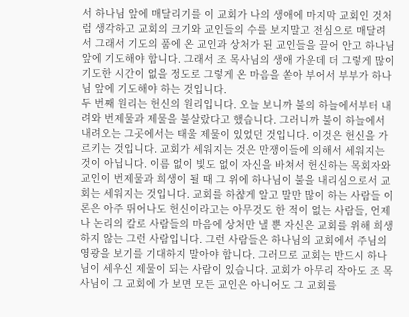서 하나님 앞에 매달리기를 이 교회가 나의 생애에 마지막 교회인 것처럼 생각하고 교회의 크기와 교인들의 수를 보지말고 전심으로 매달려서 그래서 기도의 품에 온 교인과 상처가 된 교인들을 끌어 안고 하나님 앞에 기도해야 합니다. 그래서 조 목사님의 생애 가운데 더 그렇게 많이 기도한 시간이 없을 정도로 그렇게 온 마음을 쏟아 부어서 부부가 하나님 앞에 기도해야 하는 것입니다.
두 번째 원리는 헌신의 원리입니다. 오늘 보니까 불의 하늘에서부터 내려와 번제물과 제물을 불살랐다고 했습니다. 그러니까 불이 하늘에서 내려오는 그곳에서는 태울 제물이 있었던 것입니다. 이것은 헌신을 가르키는 것입니다. 교회가 세워지는 것은 만쟁이들에 의해서 세워지는 것이 아닙니다. 이름 없이 빛도 없이 자신을 바쳐서 헌신하는 목회자와 교인이 번제물과 희생이 될 때 그 위에 하나님이 불을 내리심으로서 교회는 세워지는 것입니다. 교회를 하챦게 알고 말만 많이 하는 사람들 이론은 아주 뛰어나도 헌신이라고는 아무것도 한 적이 없는 사람들, 언제나 논리의 칼로 사람들의 마음에 상처만 낼 뿐 자신은 교회를 위해 희생하지 않는 그런 사람입니다. 그런 사람들은 하나님의 교회에서 주님의 영광을 보기를 기대하지 말아야 합니다. 그러므로 교회는 반드시 하나님이 세우신 제물이 되는 사람이 있습니다. 교회가 아무리 작아도 조 목사님이 그 교회에 가 보면 모든 교인은 아니어도 그 교회를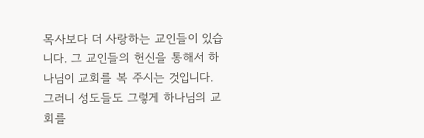목사보다 더 사랑하는 교인들이 있습니다. 그 교인들의 헌신을 통해서 하나님이 교회를 복 주시는 것입니다. 그러니 성도들도 그렇게 하나님의 교회를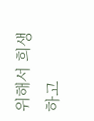위해서 희생하고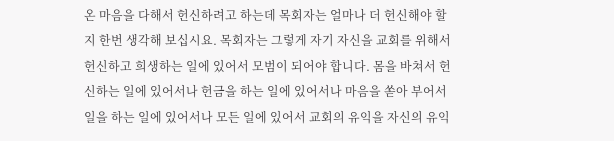온 마음을 다해서 헌신하려고 하는데 목회자는 얼마나 더 헌신해야 할지 한번 생각해 보십시요. 목회자는 그렇게 자기 자신을 교회를 위해서 헌신하고 희생하는 일에 있어서 모범이 되어야 합니다. 몸을 바쳐서 헌신하는 일에 있어서나 헌금을 하는 일에 있어서나 마음을 쏟아 부어서 일을 하는 일에 있어서나 모든 일에 있어서 교회의 유익을 자신의 유익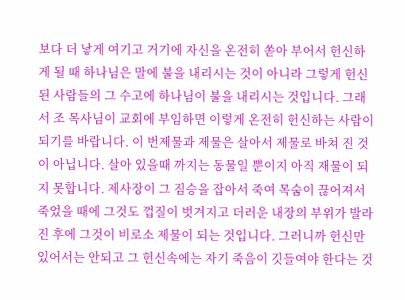보다 더 낳게 여기고 거기에 자신을 온전히 쏟아 부어서 헌신하게 될 때 하나님은 말에 불을 내리시는 것이 아니라 그렇게 헌신된 사람들의 그 수고에 하나님이 불을 내리시는 것입니다. 그래서 조 목사님이 교회에 부임하면 이렇게 온전히 헌신하는 사람이 되기를 바랍니다. 이 번제물과 제물은 살아서 제물로 바쳐 진 것이 아닙니다. 살아 있을때 까지는 동물일 뿐이지 아직 재물이 되지 못합니다. 제사장이 그 짐승을 잡아서 죽여 목숨이 끊어져서 죽었을 때에 그것도 껍질이 벗겨지고 더러운 내장의 부위가 발라진 후에 그것이 비로소 제물이 되는 것입니다. 그러니까 헌신만 있어서는 안되고 그 헌신속에는 자기 죽음이 깃들여야 한다는 것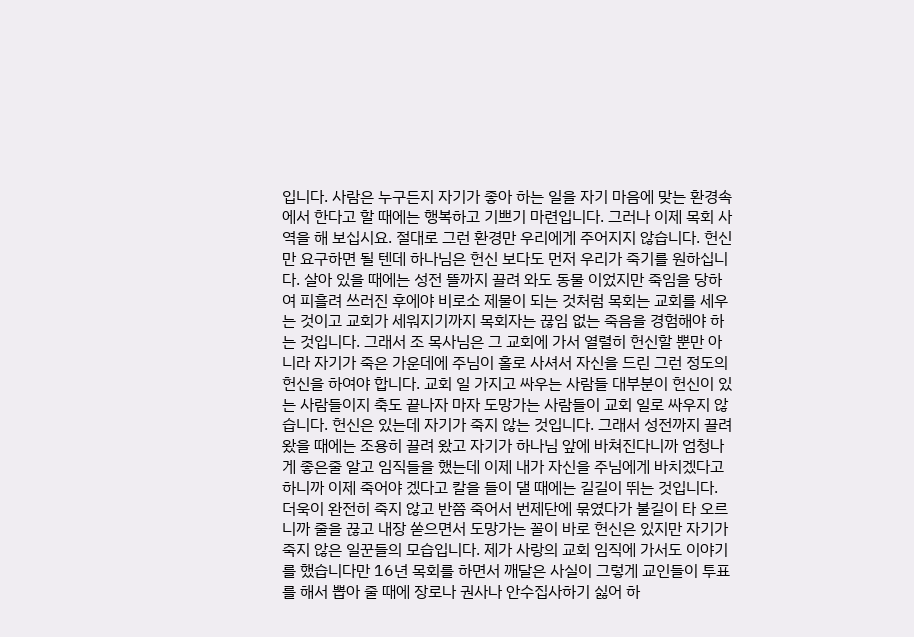입니다. 사람은 누구든지 자기가 좋아 하는 일을 자기 마음에 맞는 환경속에서 한다고 할 때에는 행복하고 기쁘기 마련입니다. 그러나 이제 목회 사역을 해 보십시요. 절대로 그런 환경만 우리에게 주어지지 않습니다. 헌신만 요구하면 될 텐데 하나님은 헌신 보다도 먼저 우리가 죽기를 원하십니다. 살아 있을 때에는 성전 뜰까지 끌려 와도 동물 이었지만 죽임을 당하여 피흘려 쓰러진 후에야 비로소 제물이 되는 것처럼 목회는 교회를 세우는 것이고 교회가 세워지기까지 목회자는 끊임 없는 죽음을 경험해야 하는 것입니다. 그래서 조 목사님은 그 교회에 가서 열렬히 헌신할 뿐만 아니라 자기가 죽은 가운데에 주님이 홀로 사셔서 자신을 드린 그런 정도의 헌신을 하여야 합니다. 교회 일 가지고 싸우는 사람들 대부분이 헌신이 있는 사람들이지 축도 끝나자 마자 도망가는 사람들이 교회 일로 싸우지 않습니다. 헌신은 있는데 자기가 죽지 않는 것입니다. 그래서 성전까지 끌려 왔을 때에는 조용히 끌려 왔고 자기가 하나님 앞에 바쳐진다니까 엄청나게 좋은줄 알고 임직들을 했는데 이제 내가 자신을 주님에게 바치겠다고 하니까 이제 죽어야 겠다고 칼을 들이 댈 때에는 길길이 뛰는 것입니다. 더욱이 완전히 죽지 않고 반쯤 죽어서 번제단에 묶였다가 불길이 타 오르니까 줄을 끊고 내장 쏟으면서 도망가는 꼴이 바로 헌신은 있지만 자기가 죽지 않은 일꾼들의 모습입니다. 제가 사랑의 교회 임직에 가서도 이야기를 했습니다만 16년 목회를 하면서 깨달은 사실이 그렇게 교인들이 투표를 해서 뽑아 줄 때에 장로나 권사나 안수집사하기 싫어 하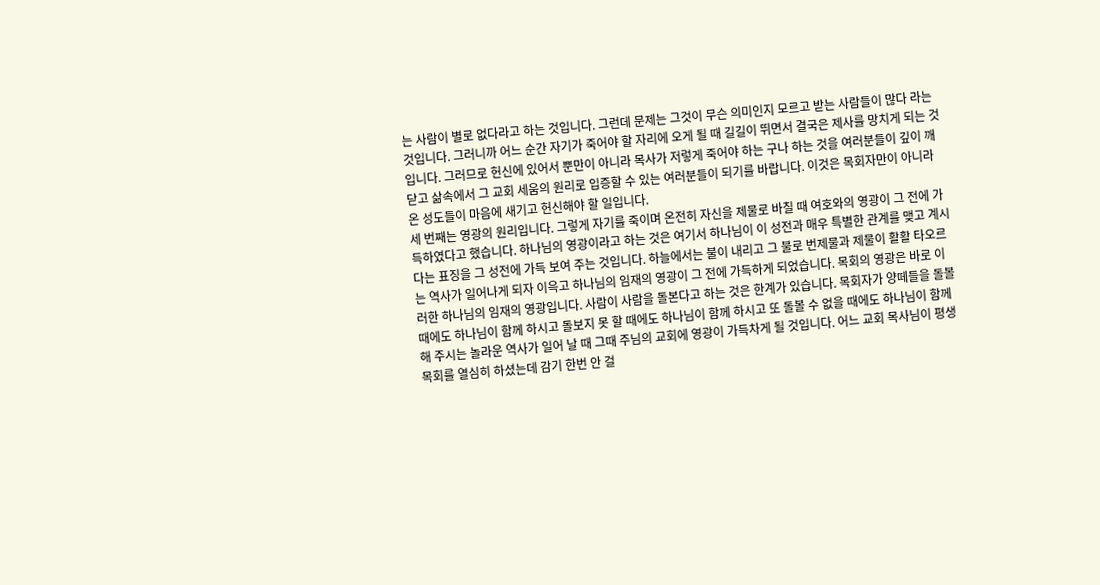는 사람이 별로 없다라고 하는 것입니다. 그런데 문제는 그것이 무슨 의미인지 모르고 받는 사람들이 많다 라는 것입니다. 그러니까 어느 순간 자기가 죽어야 할 자리에 오게 될 때 길길이 뛰면서 결국은 제사를 망치게 되는 것입니다. 그러므로 헌신에 있어서 뿐만이 아니라 목사가 저렇게 죽어야 하는 구나 하는 것을 여러분들이 깊이 깨닫고 삶속에서 그 교회 세움의 원리로 입증할 수 있는 여러분들이 되기를 바랍니다. 이것은 목회자만이 아니라 온 성도들이 마음에 새기고 헌신해야 할 일입니다.
세 번째는 영광의 원리입니다. 그렇게 자기를 죽이며 온전히 자신을 제물로 바칠 때 여호와의 영광이 그 전에 가득하였다고 했습니다. 하나님의 영광이라고 하는 것은 여기서 하나님이 이 성전과 매우 특별한 관계를 맺고 계시다는 표징을 그 성전에 가득 보여 주는 것입니다. 하늘에서는 불이 내리고 그 불로 번제물과 제물이 활활 타오르는 역사가 일어나게 되자 이윽고 하나님의 임재의 영광이 그 전에 가득하게 되었습니다. 목회의 영광은 바로 이러한 하나님의 임재의 영광입니다. 사람이 사람을 돌본다고 하는 것은 한계가 있습니다. 목회자가 양떼들을 돌볼 때에도 하나님이 함께 하시고 돌보지 못 할 때에도 하나님이 함께 하시고 또 돌볼 수 없을 때에도 하나님이 함께 해 주시는 놀라운 역사가 일어 날 때 그때 주님의 교회에 영광이 가득차게 될 것입니다. 어느 교회 목사님이 평생 목회를 열심히 하셨는데 감기 한번 안 걸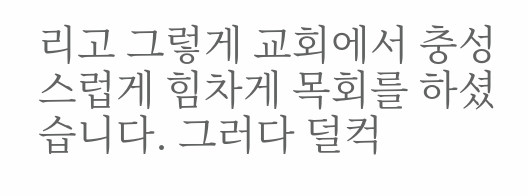리고 그렇게 교회에서 충성 스럽게 힘차게 목회를 하셨습니다. 그러다 덜컥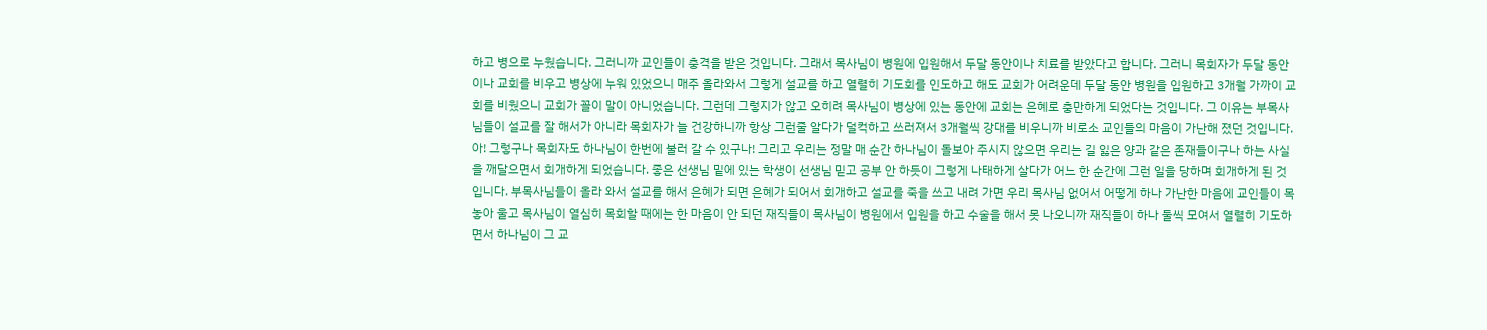하고 병으로 누웠습니다. 그러니까 교인들이 충격을 받은 것입니다. 그래서 목사님이 병원에 입원해서 두달 동안이나 치료를 받았다고 합니다. 그러니 목회자가 두달 동안이나 교회를 비우고 병상에 누워 있었으니 매주 올라와서 그렇게 설교를 하고 열렬히 기도회를 인도하고 해도 교회가 어려운데 두달 동안 병원을 입원하고 3개월 가까이 교회를 비웠으니 교회가 꼴이 말이 아니었습니다. 그런데 그렇지가 않고 오히려 목사님이 병상에 있는 동안에 교회는 은혜로 충만하게 되었다는 것입니다. 그 이유는 부목사님들이 설교를 잘 해서가 아니라 목회자가 늘 건강하니까 항상 그런줄 알다가 덜컥하고 쓰러져서 3개월씩 강대를 비우니까 비로소 교인들의 마음이 가난해 졌던 것입니다. 아! 그렇구나 목회자도 하나님이 한번에 불러 갈 수 있구나! 그리고 우리는 정말 매 순간 하나님이 돌보아 주시지 않으면 우리는 길 잃은 양과 같은 존재들이구나 하는 사실을 깨달으면서 회개하게 되었습니다. 좋은 선생님 밑에 있는 학생이 선생님 믿고 공부 안 하듯이 그렇게 나태하게 살다가 어느 한 순간에 그런 일을 당하며 회개하게 된 것입니다. 부목사님들이 올라 와서 설교를 해서 은혜가 되면 은혜가 되어서 회개하고 설교를 죽을 쓰고 내려 가면 우리 목사님 없어서 어떻게 하나 가난한 마음에 교인들이 목 놓아 울고 목사님이 열심히 목회할 때에는 한 마음이 안 되던 재직들이 목사님이 병원에서 입원을 하고 수술을 해서 못 나오니까 재직들이 하나 둘씩 모여서 열렬히 기도하면서 하나님이 그 교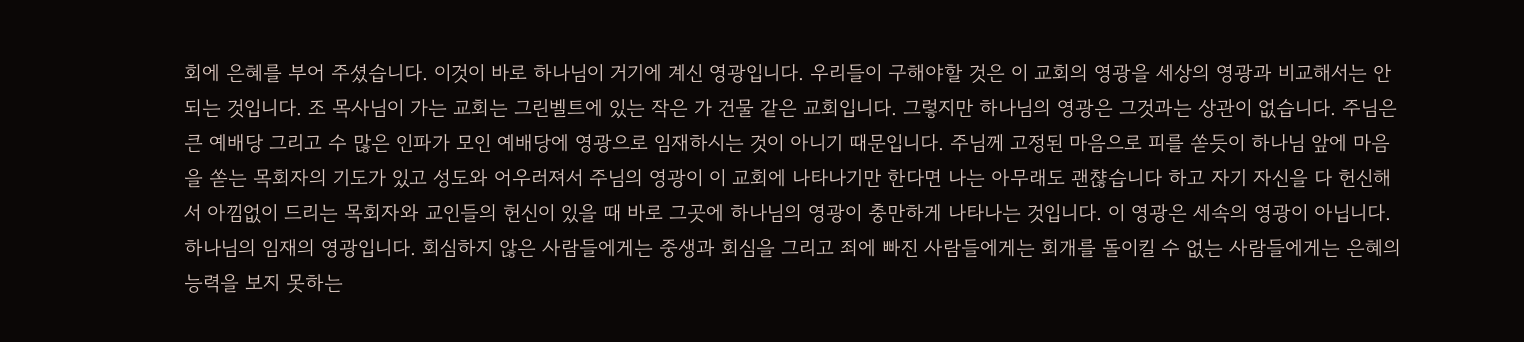회에 은혜를 부어 주셨습니다. 이것이 바로 하나님이 거기에 계신 영광입니다. 우리들이 구해야할 것은 이 교회의 영광을 세상의 영광과 비교해서는 안되는 것입니다. 조 목사님이 가는 교회는 그린벨트에 있는 작은 가 건물 같은 교회입니다. 그렇지만 하나님의 영광은 그것과는 상관이 없습니다. 주님은 큰 예배당 그리고 수 많은 인파가 모인 예배당에 영광으로 임재하시는 것이 아니기 때문입니다. 주님께 고정된 마음으로 피를 쏟듯이 하나님 앞에 마음을 쏟는 목회자의 기도가 있고 성도와 어우러져서 주님의 영광이 이 교회에 나타나기만 한다면 나는 아무래도 괜챦습니다 하고 자기 자신을 다 헌신해서 아낌없이 드리는 목회자와 교인들의 헌신이 있을 때 바로 그곳에 하나님의 영광이 충만하게 나타나는 것입니다. 이 영광은 세속의 영광이 아닙니다. 하나님의 임재의 영광입니다. 회심하지 않은 사람들에게는 중생과 회심을 그리고 죄에 빠진 사람들에게는 회개를 돌이킬 수 없는 사람들에게는 은혜의 능력을 보지 못하는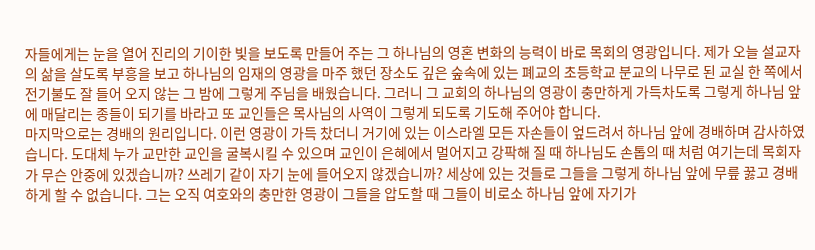자들에게는 눈을 열어 진리의 기이한 빛을 보도록 만들어 주는 그 하나님의 영혼 변화의 능력이 바로 목회의 영광입니다. 제가 오늘 설교자의 삶을 살도록 부흥을 보고 하나님의 임재의 영광을 마주 했던 장소도 깊은 숲속에 있는 폐교의 초등학교 분교의 나무로 된 교실 한 쪽에서 전기불도 잘 들어 오지 않는 그 밤에 그렇게 주님을 배웠습니다. 그러니 그 교회의 하나님의 영광이 충만하게 가득차도록 그렇게 하나님 앞에 매달리는 종들이 되기를 바라고 또 교인들은 목사님의 사역이 그렇게 되도록 기도해 주어야 합니다.
마지막으로는 경배의 원리입니다. 이런 영광이 가득 찼더니 거기에 있는 이스라엘 모든 자손들이 엎드려서 하나님 앞에 경배하며 감사하였습니다. 도대체 누가 교만한 교인을 굴복시킬 수 있으며 교인이 은혜에서 멀어지고 강팍해 질 때 하나님도 손톱의 때 처럼 여기는데 목회자가 무슨 안중에 있겠습니까? 쓰레기 같이 자기 눈에 들어오지 않겠습니까? 세상에 있는 것들로 그들을 그렇게 하나님 앞에 무릎 꿇고 경배하게 할 수 없습니다. 그는 오직 여호와의 충만한 영광이 그들을 압도할 때 그들이 비로소 하나님 앞에 자기가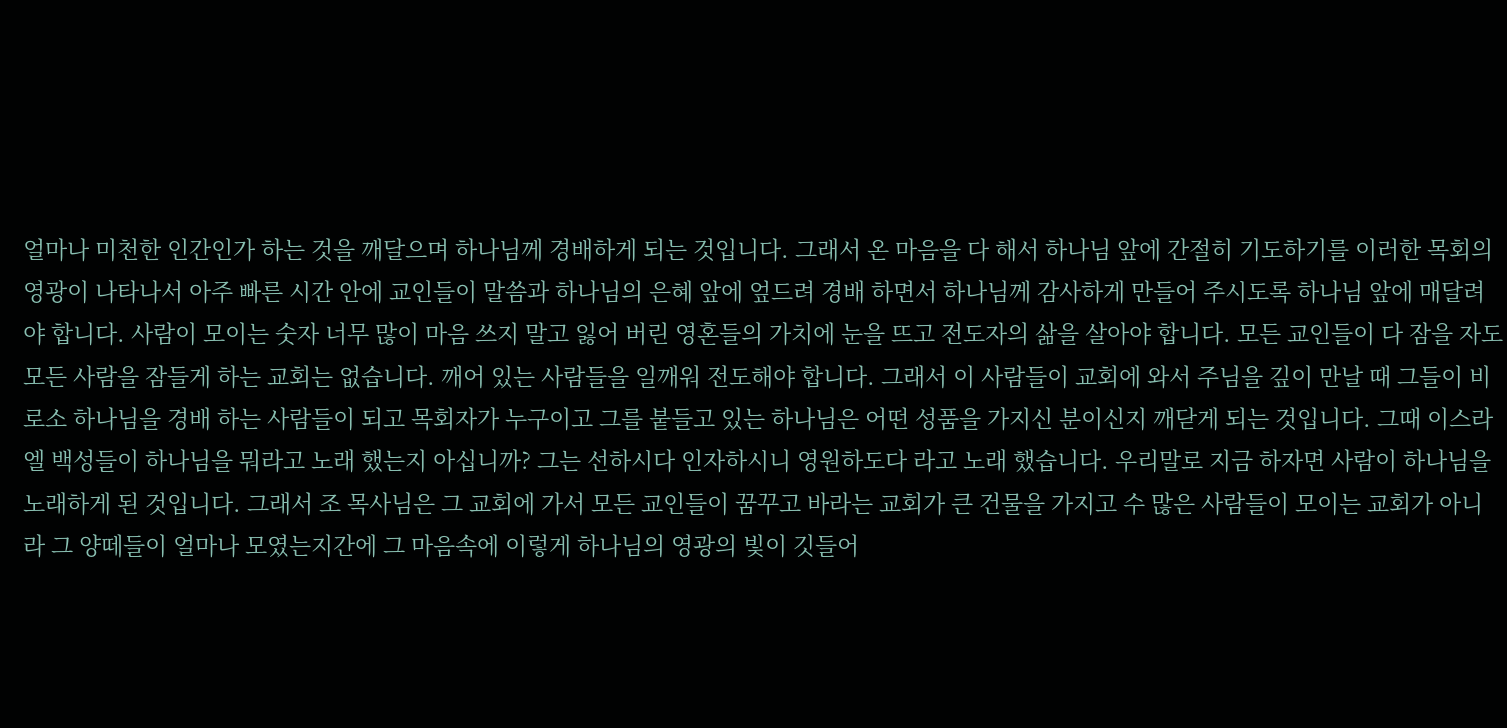얼마나 미천한 인간인가 하는 것을 깨달으며 하나님께 경배하게 되는 것입니다. 그래서 온 마음을 다 해서 하나님 앞에 간절히 기도하기를 이러한 목회의 영광이 나타나서 아주 빠른 시간 안에 교인들이 말씀과 하나님의 은혜 앞에 엎드려 경배 하면서 하나님께 감사하게 만들어 주시도록 하나님 앞에 매달려야 합니다. 사람이 모이는 숫자 너무 많이 마음 쓰지 말고 잃어 버린 영혼들의 가치에 눈을 뜨고 전도자의 삶을 살아야 합니다. 모든 교인들이 다 잠을 자도 모든 사람을 잠들게 하는 교회는 없습니다. 깨어 있는 사람들을 일깨워 전도해야 합니다. 그래서 이 사람들이 교회에 와서 주님을 깊이 만날 때 그들이 비로소 하나님을 경배 하는 사람들이 되고 목회자가 누구이고 그를 붙들고 있는 하나님은 어떤 성품을 가지신 분이신지 깨닫게 되는 것입니다. 그때 이스라엘 백성들이 하나님을 뭐라고 노래 했는지 아십니까? 그는 선하시다 인자하시니 영원하도다 라고 노래 했습니다. 우리말로 지금 하자면 사람이 하나님을 노래하게 된 것입니다. 그래서 조 목사님은 그 교회에 가서 모든 교인들이 꿈꾸고 바라는 교회가 큰 건물을 가지고 수 많은 사람들이 모이는 교회가 아니라 그 양떼들이 얼마나 모였는지간에 그 마음속에 이렇게 하나님의 영광의 빛이 깃들어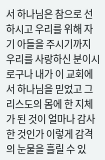서 하나님은 참으로 선하시고 우리를 위해 자기 아들을 주시기까지 우리를 사랑하신 분이시로구나 내가 이 교회에서 하나님을 믿었고 그리스도의 몸에 한 지체가 된 것이 얼마나 감사한 것인가 이렇게 감격의 눈물을 흘릴 수 있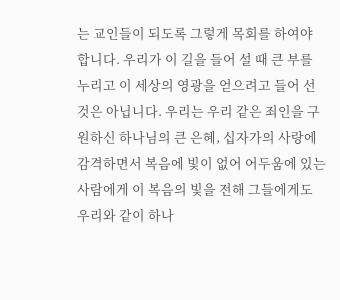는 교인들이 되도록 그렇게 목회를 하여야 합니다. 우리가 이 길을 들어 설 때 큰 부를 누리고 이 세상의 영광을 얻으려고 들어 선 것은 아닙니다. 우리는 우리 같은 죄인을 구원하신 하나님의 큰 은혜, 십자가의 사랑에 감격하면서 복음에 빛이 없어 어두움에 있는 사람에게 이 복음의 빛을 전해 그들에게도 우리와 같이 하나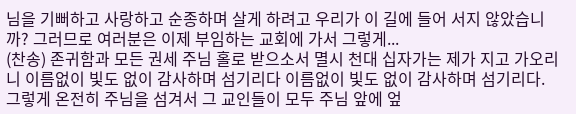님을 기뻐하고 사랑하고 순종하며 살게 하려고 우리가 이 길에 들어 서지 않았습니까? 그러므로 여러분은 이제 부임하는 교회에 가서 그렇게...
(찬송) 존귀함과 모든 권세 주님 홀로 받으소서 멸시 천대 십자가는 제가 지고 가오리니 이름없이 빛도 없이 감사하며 섬기리다 이름없이 빛도 없이 감사하며 섬기리다.
그렇게 온전히 주님을 섬겨서 그 교인들이 모두 주님 앞에 엎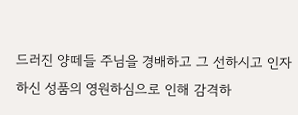드러진 양떼들 주님을 경배하고 그 선하시고 인자하신 성품의 영원하심으로 인해 감격하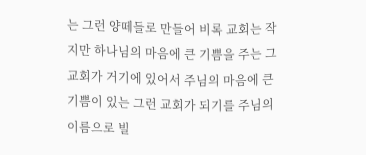는 그런 양떼들로 만들어 비록 교회는 작지만 하나님의 마음에 큰 기쁨을 주는 그 교회가 거기에 있어서 주님의 마음에 큰 기쁨이 있는 그런 교회가 되기를 주님의 이름으로 빌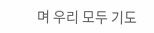며 우리 모두 기도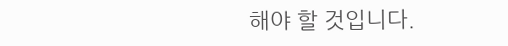해야 할 것입니다.